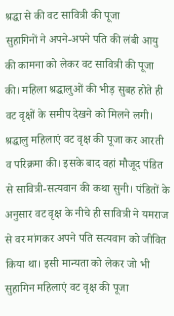श्रद्धा से की वट सावित्री की पूजा
सुहागिनों ने अपने-अपने पति की लंबी आयु की कामना को लेकर वट सावित्री की पूजा की। महिला श्रद्धालुओं की भीड़ सुबह होते ही वट वृक्षों के समीप देखने को मिलने लगी। श्रद्धालु महिलाएं वट वृक्ष की पूजा कर आरती व परिक्रमा की। इसके बाद वहां मौजूद पंडित से सावित्री-सत्यवान की कथा सुनी। पंडितों के अनुसार वट वृक्ष के नीचे ही सावित्री ने यमराज से वर मांगकर अपने पति सत्यवान को जीवित किया था। इसी मान्यता को लेकर जो भी सुहागिन महिलाएं वट वृक्ष की पूजा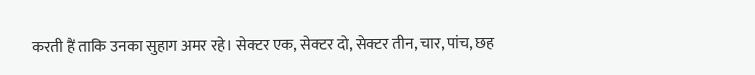करती हैं ताकि उनका सुहाग अमर रहे। सेक्टर एक, सेक्टर दो, सेक्टर तीन, चार, पांच, छह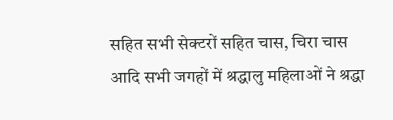सहित सभी सेक्टरों सहित चास, चिरा चास आदि सभी जगहों में श्रद्धालु महिलाओं ने श्रद्धा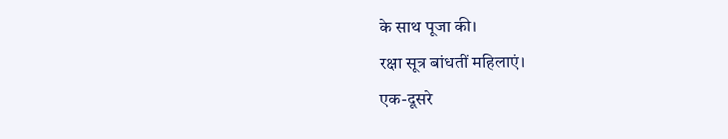के साथ पूजा की।
रक्षा सूत्र बांधतीं महिलाएं।
एक-दूसरे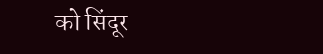को सिंदूर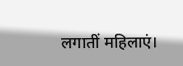लगातीं महिलाएं।